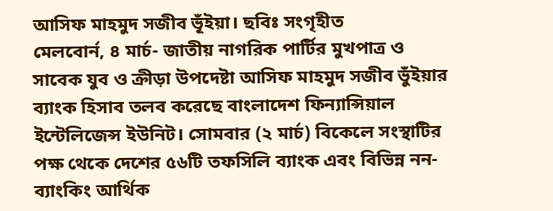আসিফ মাহমুদ সজীব ভূঁইয়া। ছবিঃ সংগৃহীত
মেলবোর্ন, ৪ মার্চ- জাতীয় নাগরিক পার্টির মুখপাত্র ও সাবেক যুব ও ক্রীড়া উপদেষ্টা আসিফ মাহমুদ সজীব ভুঁইয়ার ব্যাংক হিসাব তলব করেছে বাংলাদেশ ফিন্যান্সিয়াল ইন্টেলিজেন্স ইউনিট। সোমবার (২ মার্চ) বিকেলে সংস্থাটির পক্ষ থেকে দেশের ৫৬টি তফসিলি ব্যাংক এবং বিভিন্ন নন-ব্যাংকিং আর্থিক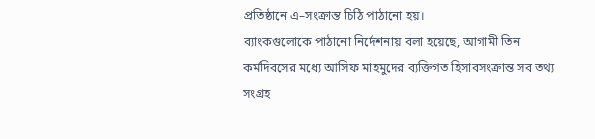প্রতিষ্ঠানে এ–সংক্রান্ত চিঠি পাঠানো হয়।
ব্যাংকগুলোকে পাঠানো নির্দেশনায় বলা হয়েছে, আগামী তিন কর্মদিবসের মধ্যে আসিফ মাহমুদের ব্যক্তিগত হিসাবসংক্রান্ত সব তথ্য সংগ্রহ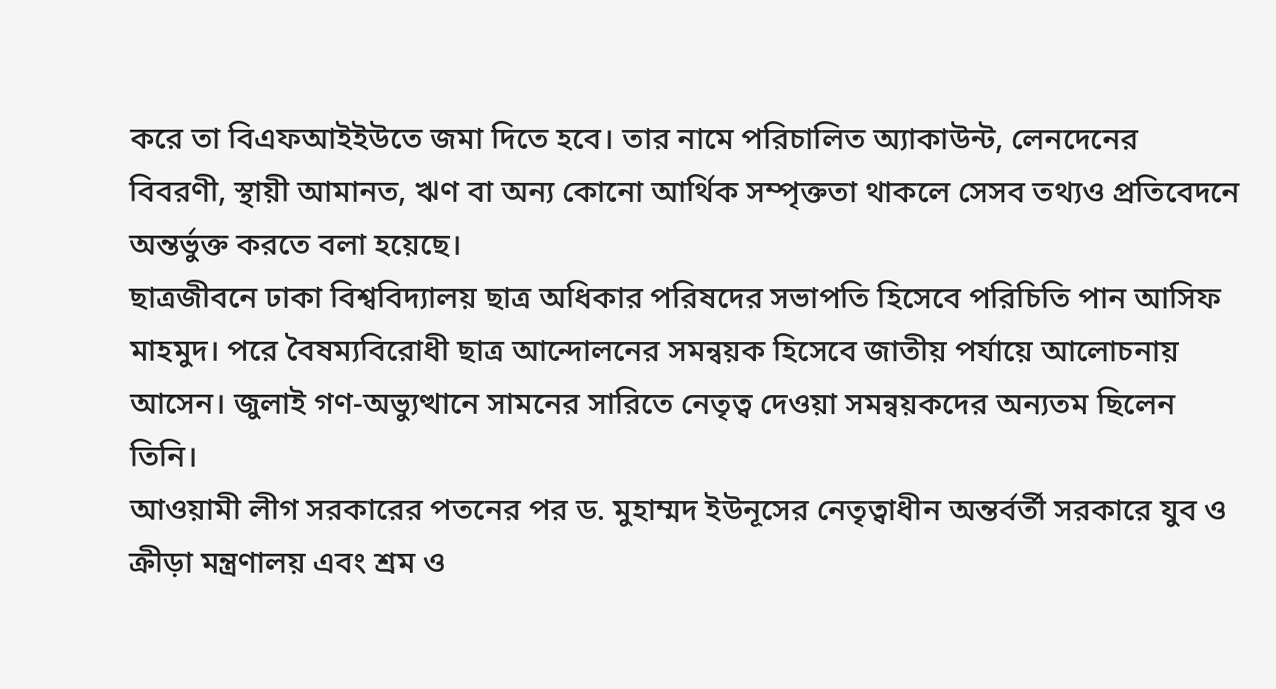করে তা বিএফআইইউতে জমা দিতে হবে। তার নামে পরিচালিত অ্যাকাউন্ট, লেনদেনের বিবরণী, স্থায়ী আমানত, ঋণ বা অন্য কোনো আর্থিক সম্পৃক্ততা থাকলে সেসব তথ্যও প্রতিবেদনে অন্তর্ভুক্ত করতে বলা হয়েছে।
ছাত্রজীবনে ঢাকা বিশ্ববিদ্যালয় ছাত্র অধিকার পরিষদের সভাপতি হিসেবে পরিচিতি পান আসিফ মাহমুদ। পরে বৈষম্যবিরোধী ছাত্র আন্দোলনের সমন্বয়ক হিসেবে জাতীয় পর্যায়ে আলোচনায় আসেন। জুলাই গণ-অভ্যুত্থানে সামনের সারিতে নেতৃত্ব দেওয়া সমন্বয়কদের অন্যতম ছিলেন তিনি।
আওয়ামী লীগ সরকারের পতনের পর ড. মুহাম্মদ ইউনূসের নেতৃত্বাধীন অন্তর্বর্তী সরকারে যুব ও ক্রীড়া মন্ত্রণালয় এবং শ্রম ও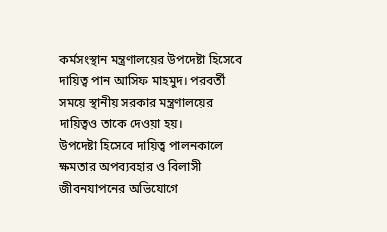কর্মসংস্থান মন্ত্রণালয়ের উপদেষ্টা হিসেবে দায়িত্ব পান আসিফ মাহমুদ। পরবর্তী সময়ে স্থানীয় সরকার মন্ত্রণালয়ের দায়িত্বও তাকে দেওয়া হয়।
উপদেষ্টা হিসেবে দায়িত্ব পালনকালে ক্ষমতার অপব্যবহার ও বিলাসী জীবনযাপনের অভিযোগে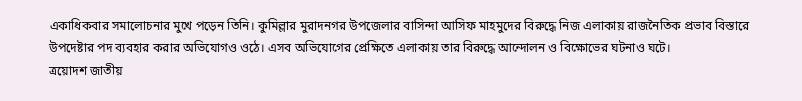একাধিকবার সমালোচনার মুখে পড়েন তিনি। কুমিল্লার মুরাদনগর উপজেলার বাসিন্দা আসিফ মাহমুদের বিরুদ্ধে নিজ এলাকায় রাজনৈতিক প্রভাব বিস্তারে উপদেষ্টার পদ ব্যবহার করার অভিযোগও ওঠে। এসব অভিযোগের প্রেক্ষিতে এলাকায় তার বিরুদ্ধে আন্দোলন ও বিক্ষোভের ঘটনাও ঘটে।
ত্রয়োদশ জাতীয়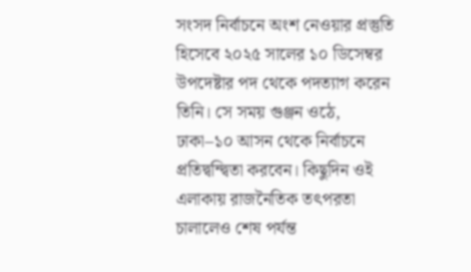সংসদ নির্বাচনে অংশ নেওয়ার প্রস্তুতি হিসেবে ২০২৫ সালের ১০ ডিসেম্বর উপদেষ্টার পদ থেকে পদত্যাগ করেন তিনি। সে সময় গুঞ্জন ওঠে, ঢাকা–১০ আসন থেকে নির্বাচনে প্রতিদ্বন্দ্বিতা করবেন। কিছুদিন ওই এলাকায় রাজনৈতিক তৎপরতা চালালেও শেষ পর্যন্ত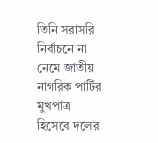তিনি সরাসরি নির্বাচনে না নেমে জাতীয় নাগরিক পার্টির মুখপাত্র হিসেবে দলের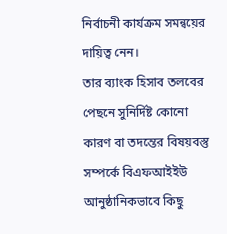নির্বাচনী কার্যক্রম সমন্বয়ের দায়িত্ব নেন।
তার ব্যাংক হিসাব তলবের পেছনে সুনির্দিষ্ট কোনো কারণ বা তদন্তের বিষয়বস্তু সম্পর্কে বিএফআইইউ আনুষ্ঠানিকভাবে কিছু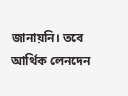জানায়নি। তবে আর্থিক লেনদেন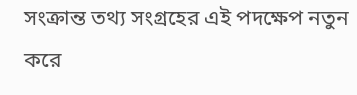সংক্রান্ত তথ্য সংগ্রহের এই পদক্ষেপ নতুন করে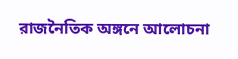রাজনৈতিক অঙ্গনে আলোচনা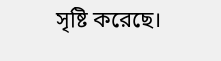সৃষ্টি করেছে।